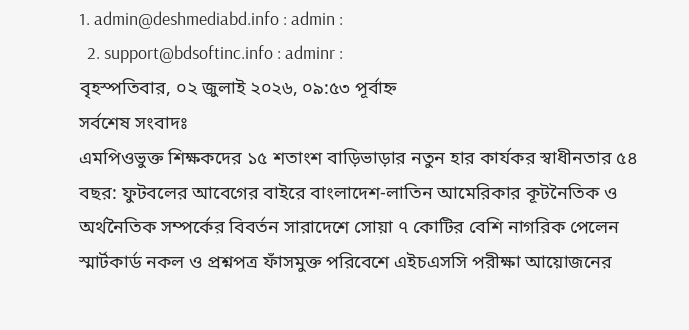1. admin@deshmediabd.info : admin :
  2. support@bdsoftinc.info : adminr :
বৃহস্পতিবার, ০২ জুলাই ২০২৬, ০৯:৫৩ পূর্বাহ্ন
সর্বশেষ সংবাদঃ
এমপিওভুক্ত শিক্ষকদের ১৫ শতাংশ বাড়িভাড়ার নতুন হার কার্যকর স্বাধীনতার ৫৪ বছর: ফুটবলের আবেগের বাইরে বাংলাদেশ-লাতিন আমেরিকার কূটনৈতিক ও অর্থনৈতিক সম্পর্কের বিবর্তন সারাদেশে সোয়া ৭ কোটির বেশি নাগরিক পেলেন স্মার্টকার্ড নকল ও প্রশ্নপত্র ফাঁসমুক্ত পরিবেশে এইচএসসি পরীক্ষা আয়োজনের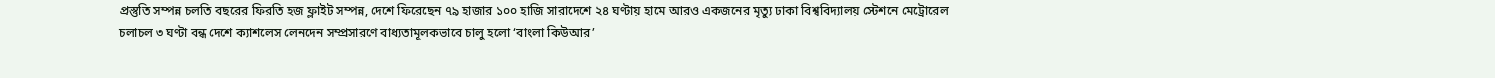প্রস্তুতি সম্পন্ন চলতি বছরের ফিরতি হজ ফ্লাইট সম্পন্ন, দেশে ফিরেছেন ৭৯ হাজার ১০০ হাজি সারাদেশে ২৪ ঘণ্টায় হামে আরও একজনের মৃত্যু ঢাকা বিশ্ববিদ্যালয় স্টেশনে মেট্রোরেল চলাচল ৩ ঘণ্টা বন্ধ দেশে ক্যাশলেস লেনদেন সম্প্রসারণে বাধ্যতামূলকভাবে চালু হলো ‘বাংলা কিউআর’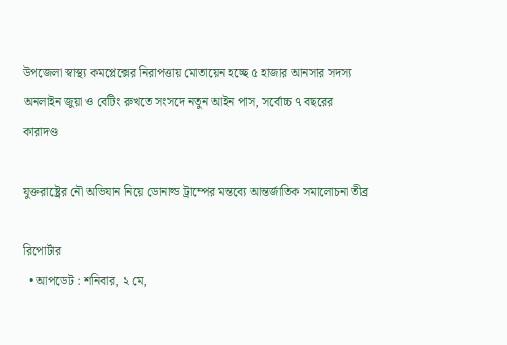উপজেলা স্বাস্থ্য কমপ্লেক্সের নিরাপত্তায় মোতায়েন হচ্ছে ৫ হাজার আনসার সদস্য অনলাইন জুয়া ও বেটিং রুখতে সংসদে নতুন আইন পাস, সর্বোচ্চ ৭ বছরের কারাদণ্ড

যুক্তরাষ্ট্রের নৌ অভিযান নিয়ে ডোনাল্ড ট্রাম্পের মন্তব্যে আন্তর্জাতিক সমালোচনা তীব্র

রিপোর্টার
  • আপডেট : শনিবার, ২ মে,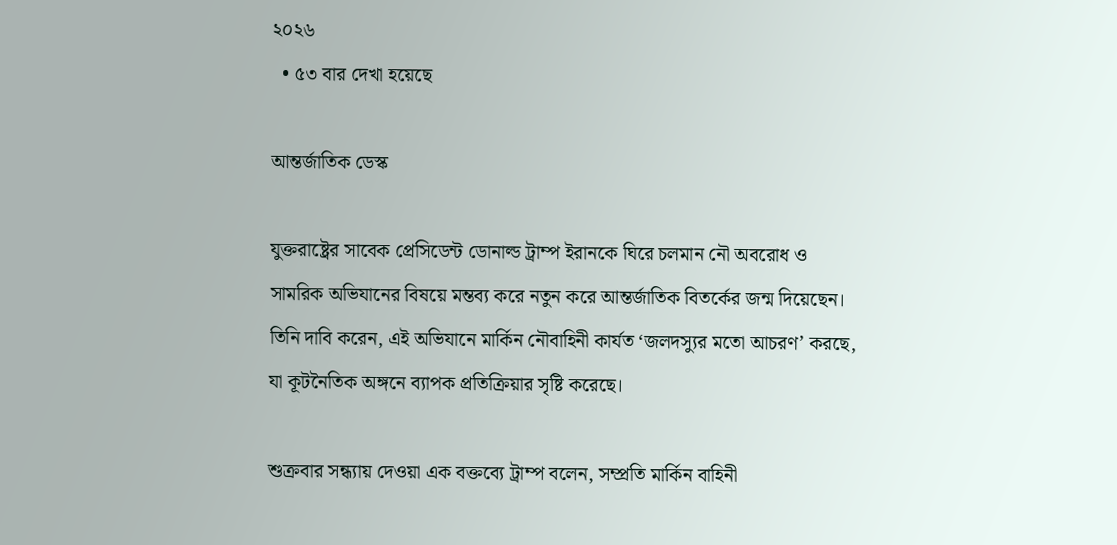২০২৬
  • ৫৩ বার দেখা হয়েছে

আন্তর্জাতিক ডেস্ক

যুক্তরাষ্ট্রের সাবেক প্রেসিডেন্ট ডোনাল্ড ট্রাম্প ইরানকে ঘিরে চলমান নৌ অবরোধ ও সামরিক অভিযানের বিষয়ে মন্তব্য করে নতুন করে আন্তর্জাতিক বিতর্কের জন্ম দিয়েছেন। তিনি দাবি করেন, এই অভিযানে মার্কিন নৌবাহিনী কার্যত ‘জলদস্যুর মতো আচরণ’ করছে, যা কূটনৈতিক অঙ্গনে ব্যাপক প্রতিক্রিয়ার সৃষ্টি করেছে।

শুক্রবার সন্ধ্যায় দেওয়া এক বক্তব্যে ট্রাম্প বলেন, সম্প্রতি মার্কিন বাহিনী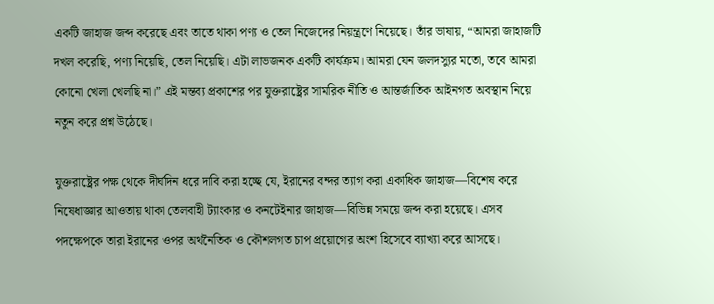একটি জাহাজ জব্দ করেছে এবং তাতে থাকা পণ্য ও তেল নিজেদের নিয়ন্ত্রণে নিয়েছে। তাঁর ভাষায়, “আমরা জাহাজটি দখল করেছি, পণ্য নিয়েছি, তেল নিয়েছি। এটা লাভজনক একটি কার্যক্রম। আমরা যেন জলদস্যুর মতো, তবে আমরা কোনো খেলা খেলছি না।” এই মন্তব্য প্রকাশের পর যুক্তরাষ্ট্রের সামরিক নীতি ও আন্তর্জাতিক আইনগত অবস্থান নিয়ে নতুন করে প্রশ্ন উঠেছে।

যুক্তরাষ্ট্রের পক্ষ থেকে দীর্ঘদিন ধরে দাবি করা হচ্ছে যে, ইরানের বন্দর ত্যাগ করা একাধিক জাহাজ—বিশেষ করে নিষেধাজ্ঞার আওতায় থাকা তেলবাহী ট্যাংকার ও কনটেইনার জাহাজ—বিভিন্ন সময়ে জব্দ করা হয়েছে। এসব পদক্ষেপকে তারা ইরানের ওপর অর্থনৈতিক ও কৌশলগত চাপ প্রয়োগের অংশ হিসেবে ব্যাখ্যা করে আসছে।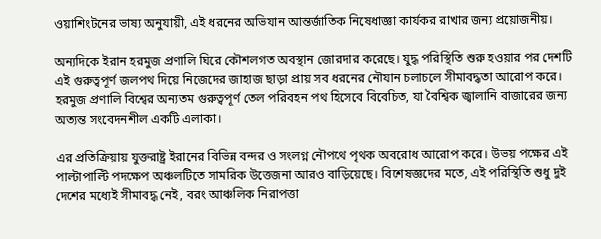ওয়াশিংটনের ভাষ্য অনুযায়ী, এই ধরনের অভিযান আন্তর্জাতিক নিষেধাজ্ঞা কার্যকর রাখার জন্য প্রয়োজনীয়।

অন্যদিকে ইরান হরমুজ প্রণালি ঘিরে কৌশলগত অবস্থান জোরদার করেছে। যুদ্ধ পরিস্থিতি শুরু হওয়ার পর দেশটি এই গুরুত্বপূর্ণ জলপথ দিয়ে নিজেদের জাহাজ ছাড়া প্রায় সব ধরনের নৌযান চলাচলে সীমাবদ্ধতা আরোপ করে। হরমুজ প্রণালি বিশ্বের অন্যতম গুরুত্বপূর্ণ তেল পরিবহন পথ হিসেবে বিবেচিত, যা বৈশ্বিক জ্বালানি বাজারের জন্য অত্যন্ত সংবেদনশীল একটি এলাকা।

এর প্রতিক্রিয়ায় যুক্তরাষ্ট্র ইরানের বিভিন্ন বন্দর ও সংলগ্ন নৌপথে পৃথক অবরোধ আরোপ করে। উভয় পক্ষের এই পাল্টাপাল্টি পদক্ষেপ অঞ্চলটিতে সামরিক উত্তেজনা আরও বাড়িয়েছে। বিশেষজ্ঞদের মতে, এই পরিস্থিতি শুধু দুই দেশের মধ্যেই সীমাবদ্ধ নেই, বরং আঞ্চলিক নিরাপত্তা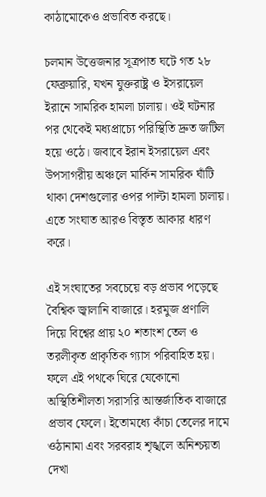কাঠামোকেও প্রভাবিত করছে।

চলমান উত্তেজনার সূত্রপাত ঘটে গত ২৮ ফেব্রুয়ারি, যখন যুক্তরাষ্ট্র ও ইসরায়েল ইরানে সামরিক হামলা চালায়। ওই ঘটনার পর থেকেই মধ্যপ্রাচ্যে পরিস্থিতি দ্রুত জটিল হয়ে ওঠে। জবাবে ইরান ইসরায়েল এবং উপসাগরীয় অঞ্চলে মার্কিন সামরিক ঘাঁটি থাকা দেশগুলোর ওপর পাল্টা হামলা চালায়। এতে সংঘাত আরও বিস্তৃত আকার ধারণ করে।

এই সংঘাতের সবচেয়ে বড় প্রভাব পড়েছে বৈশ্বিক জ্বালানি বাজারে। হরমুজ প্রণালি দিয়ে বিশ্বের প্রায় ২০ শতাংশ তেল ও তরলীকৃত প্রাকৃতিক গ্যাস পরিবাহিত হয়। ফলে এই পথকে ঘিরে যেকোনো অস্থিতিশীলতা সরাসরি আন্তর্জাতিক বাজারে প্রভাব ফেলে। ইতোমধ্যে কাঁচা তেলের দামে ওঠানামা এবং সরবরাহ শৃঙ্খলে অনিশ্চয়তা দেখা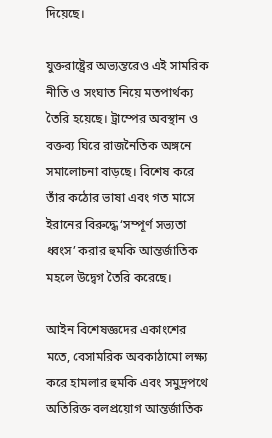দিয়েছে।

যুক্তরাষ্ট্রের অভ্যন্তরেও এই সামরিক নীতি ও সংঘাত নিয়ে মতপার্থক্য তৈরি হয়েছে। ট্রাম্পের অবস্থান ও বক্তব্য ঘিরে রাজনৈতিক অঙ্গনে সমালোচনা বাড়ছে। বিশেষ করে তাঁর কঠোর ভাষা এবং গত মাসে ইরানের বিরুদ্ধে ‘সম্পূর্ণ সভ্যতা ধ্বংস’ করার হুমকি আন্তর্জাতিক মহলে উদ্বেগ তৈরি করেছে।

আইন বিশেষজ্ঞদের একাংশের মতে, বেসামরিক অবকাঠামো লক্ষ্য করে হামলার হুমকি এবং সমুদ্রপথে অতিরিক্ত বলপ্রয়োগ আন্তর্জাতিক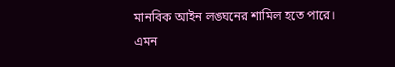মানবিক আইন লঙ্ঘনের শামিল হতে পারে। এমন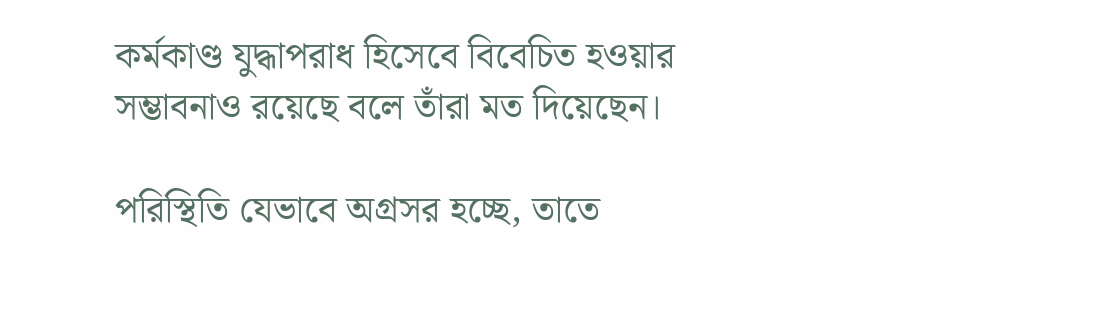কর্মকাণ্ড যুদ্ধাপরাধ হিসেবে বিবেচিত হওয়ার সম্ভাবনাও রয়েছে বলে তাঁরা মত দিয়েছেন।

পরিস্থিতি যেভাবে অগ্রসর হচ্ছে, তাতে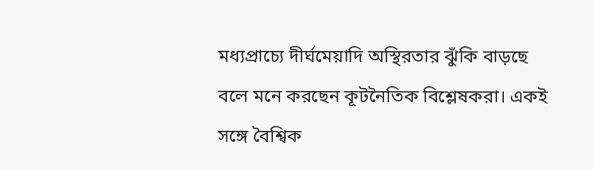মধ্যপ্রাচ্যে দীর্ঘমেয়াদি অস্থিরতার ঝুঁকি বাড়ছে বলে মনে করছেন কূটনৈতিক বিশ্লেষকরা। একই সঙ্গে বৈশ্বিক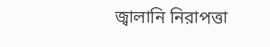জ্বালানি নিরাপত্তা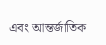এবং আন্তর্জাতিক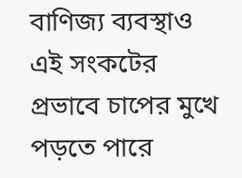বাণিজ্য ব্যবস্থাও এই সংকটের প্রভাবে চাপের মুখে পড়তে পারে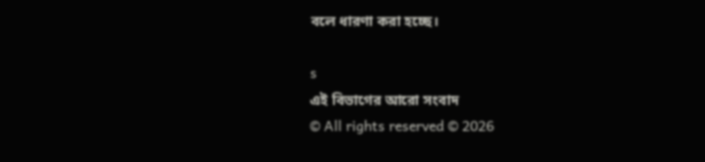বলে ধারণা করা হচ্ছে।

s
এই বিভাগের আরো সংবাদ
© All rights reserved © 2026